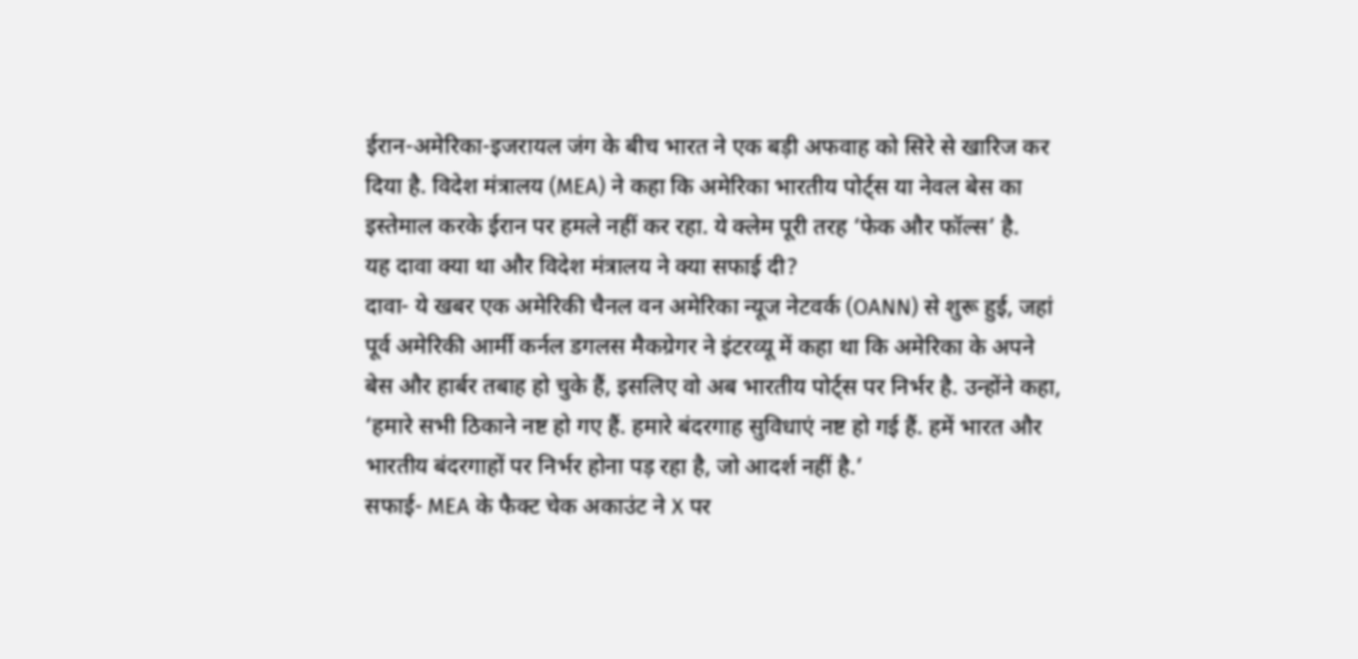ईरान-अमेरिका-इजरायल जंग के बीच भारत ने एक बड़ी अफवाह को सिरे से खारिज कर दिया है. विदेश मंत्रालय (MEA) ने कहा कि अमेरिका भारतीय पोर्ट्स या नेवल बेस का इस्तेमाल करके ईरान पर हमले नहीं कर रहा. ये क्लेम पूरी तरह ‘फेक और फॉल्स’ है.
यह दावा क्या था और विदेश मंत्रालय ने क्या सफाई दी?
दावा- ये खबर एक अमेरिकी चैनल वन अमेरिका न्यूज नेटवर्क (OANN) से शुरू हुई, जहां पूर्व अमेरिकी आर्मी कर्नल डगलस मैकग्रेगर ने इंटरव्यू में कहा था कि अमेरिका के अपने बेस और हार्बर तबाह हो चुके हैं, इसलिए वो अब भारतीय पोर्ट्स पर निर्भर है. उन्होंने कहा, ‘हमारे सभी ठिकाने नष्ट हो गए हैं. हमारे बंदरगाह सुविधाएं नष्ट हो गई हैं. हमें भारत और भारतीय बंदरगाहों पर निर्भर होना पड़ रहा है, जो आदर्श नहीं है.’
सफाई- MEA के फैक्ट चेक अकाउंट ने X पर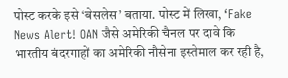पोस्ट करके इसे ‘बेसलेस’ बताया. पोस्ट में लिखा, ‘Fake News Alert! OAN जैसे अमेरिकी चैनल पर दावे कि भारतीय बंदरगाहों का अमेरिकी नौसेना इस्तेमाल कर रही है,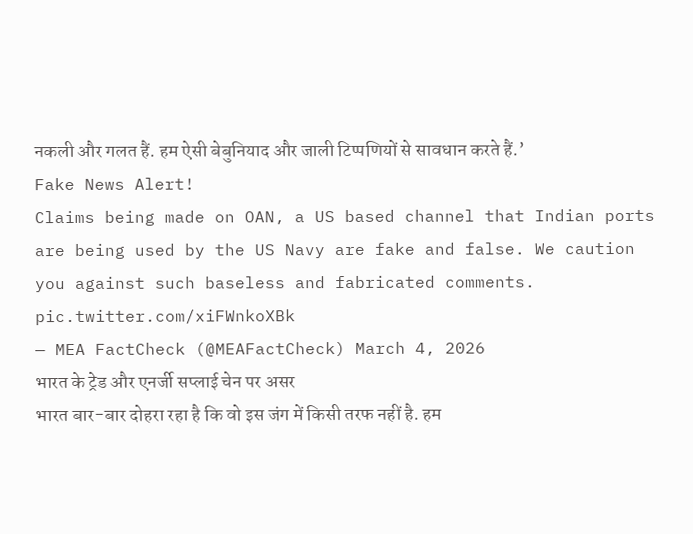नकली और गलत हैं. हम ऐसी बेबुनियाद और जाली टिप्पणियों से सावधान करते हैं.’
Fake News Alert!
Claims being made on OAN, a US based channel that Indian ports are being used by the US Navy are fake and false. We caution you against such baseless and fabricated comments. pic.twitter.com/xiFWnkoXBk
— MEA FactCheck (@MEAFactCheck) March 4, 2026
भारत के ट्रेड और एनर्जी सप्लाई चेन पर असर
भारत बार-बार दोहरा रहा है कि वो इस जंग में किसी तरफ नहीं है. हम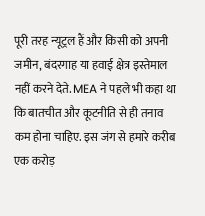पूरी तरह न्यूट्रल हैं और किसी को अपनी जमीन, बंदरगाह या हवाई क्षेत्र इस्तेमाल नहीं करने देते. MEA ने पहले भी कहा था कि बातचीत और कूटनीति से ही तनाव कम होना चाहिए. इस जंग से हमारे करीब एक करोड़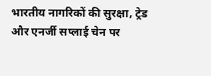भारतीय नागरिकों की सुरक्षा, ट्रेड और एनर्जी सप्लाई चेन पर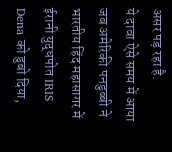असर पड़ रहा है.
ये दावा ऐसे समय में आया जब अमेरिकी पनडुब्बी ने भारतीय हिंद महासागर में ईरानी युद्धपोत IRIS Dena को डुबो दिया,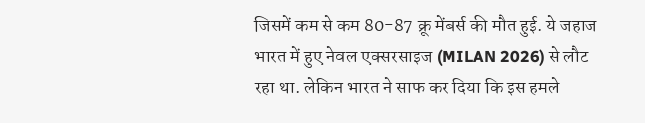जिसमें कम से कम 80-87 क्रू मेंबर्स की मौत हुई. ये जहाज भारत में हुए नेवल एक्सरसाइज (MILAN 2026) से लौट रहा था. लेकिन भारत ने साफ कर दिया कि इस हमले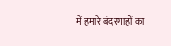में हमारे बंदरगाहों का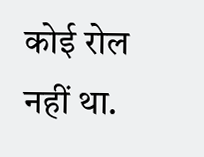कोई रोल नहीं था.